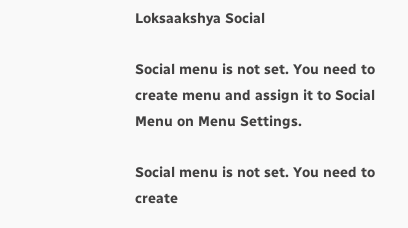Loksaakshya Social

Social menu is not set. You need to create menu and assign it to Social Menu on Menu Settings.

Social menu is not set. You need to create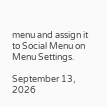menu and assign it to Social Menu on Menu Settings.

September 13, 2026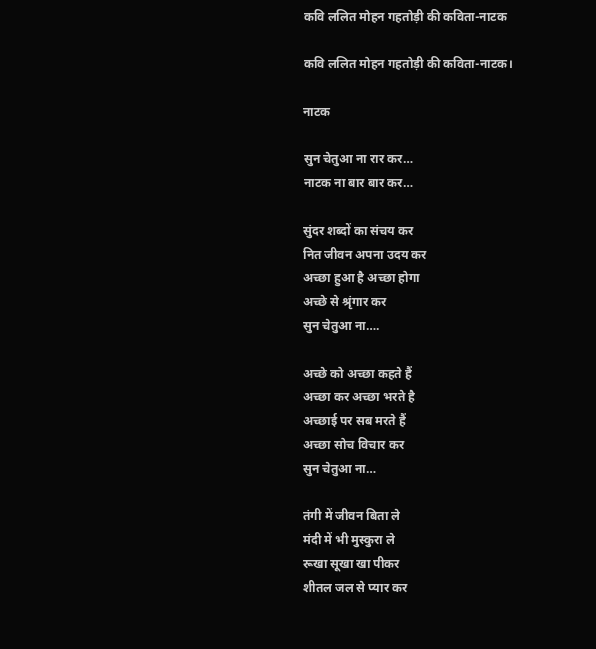कवि ललित मोहन गहतोड़ी की कविता-नाटक

कवि ललित मोहन गहतोड़ी की कविता-नाटक।

नाटक

सुन चेतुआ ना रार कर…
नाटक ना बार बार कर…

सुंदर शब्दों का संचय कर
नित जीवन अपना उदय कर
अच्छा हुआ है अच्छा होगा
अच्छे से श्रृंगार कर
सुन चेतुआ ना….

अच्छे को अच्छा कहते हैं
अच्छा कर अच्छा भरते है
अच्छाई पर सब मरते हैं
अच्छा सोच विचार कर
सुन चेतुआ ना…

तंगी में जीवन बिता ले
मंदी में भी मुस्कुरा ले
रूखा सूखा खा पीकर
शीतल जल से प्यार कर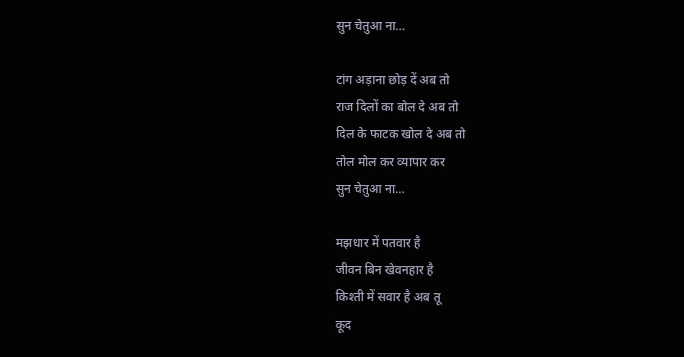सुन चेतुआ ना…

टांग अड़ाना छोड़ दें अब तो
राज दिलों का बोल दे अब तो
दिल के फाटक खोल दे अब तो
तोल मोल कर व्यापार कर
सुन चेतुआ ना…

मझधार में पतवार है
जीवन बिन खेवनहार है
किश्ती में सवार है अब तू
कूद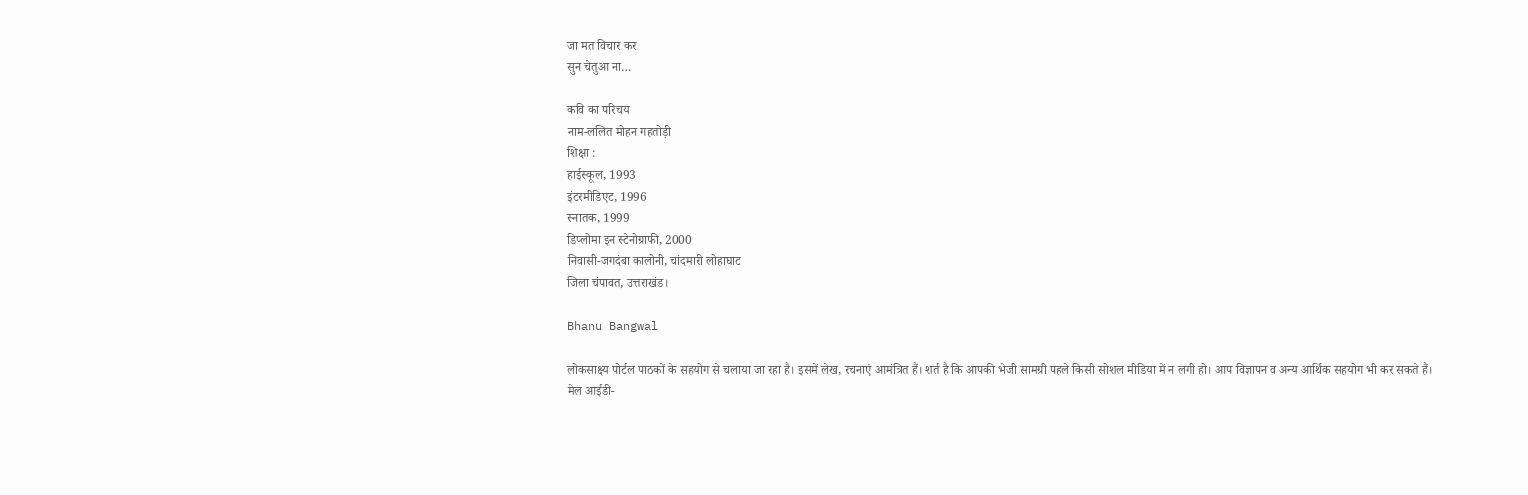जा मत विचार कर
सुन चेतुआ ना…

कवि का परिचय
नाम-ललित मोहन गहतोड़ी
शिक्षा :
हाईस्कूल, 1993
इंटरमीडिएट, 1996
स्नातक, 1999
डिप्लोमा इन स्टेनोग्राफी, 2000
निवासी-जगदंबा कालोनी, चांदमारी लोहाघाट
जिला चंपावत, उत्तराखंड।

Bhanu Bangwal

लोकसाक्ष्य पोर्टल पाठकों के सहयोग से चलाया जा रहा है। इसमें लेख, रचनाएं आमंत्रित हैं। शर्त है कि आपकी भेजी सामग्री पहले किसी सोशल मीडिया में न लगी हो। आप विज्ञापन व अन्य आर्थिक सहयोग भी कर सकते हैं।
मेल आईडी-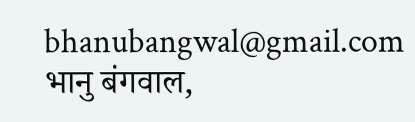bhanubangwal@gmail.com
भानु बंगवाल,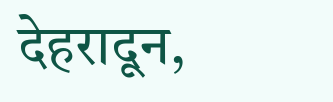देहरादून,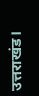उत्तराखंड।